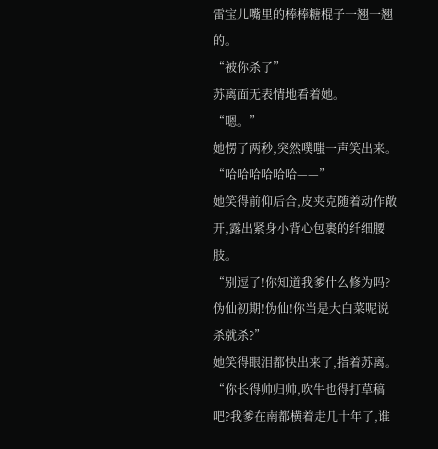雷宝儿嘴里的棒棒糖棍子一翘一翘的。
“被你杀了”
苏离面无表情地看着她。
“嗯。”
她愣了两秒,突然噗嗤一声笑出来。
“哈哈哈哈哈哈——”
她笑得前仰后合,皮夹克随着动作敞开,露出紧身小背心包裹的纤细腰肢。
“别逗了!你知道我爹什么修为吗?伪仙初期!伪仙!你当是大白菜呢说杀就杀?”
她笑得眼泪都快出来了,指着苏离。
“你长得帅归帅,吹牛也得打草稿吧?我爹在南都横着走几十年了,谁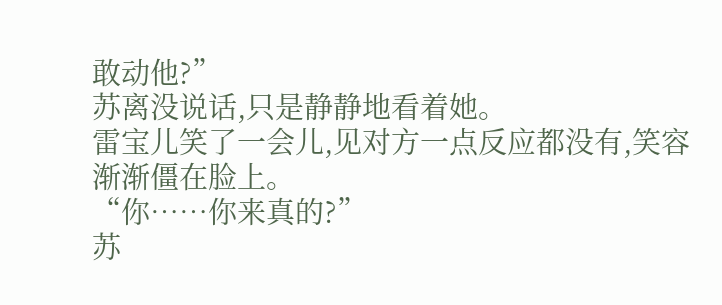敢动他?”
苏离没说话,只是静静地看着她。
雷宝儿笑了一会儿,见对方一点反应都没有,笑容渐渐僵在脸上。
“你……你来真的?”
苏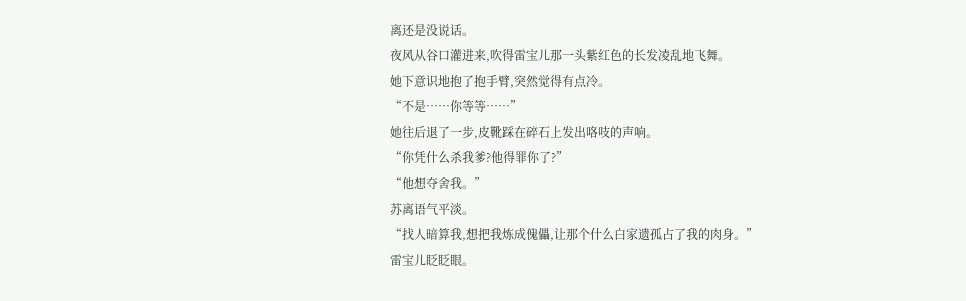离还是没说话。
夜风从谷口灌进来,吹得雷宝儿那一头紫红色的长发凌乱地飞舞。
她下意识地抱了抱手臂,突然觉得有点冷。
“不是……你等等……”
她往后退了一步,皮靴踩在碎石上发出咯吱的声响。
“你凭什么杀我爹?他得罪你了?”
“他想夺舍我。”
苏离语气平淡。
“找人暗算我,想把我炼成傀儡,让那个什么白家遗孤占了我的肉身。”
雷宝儿眨眨眼。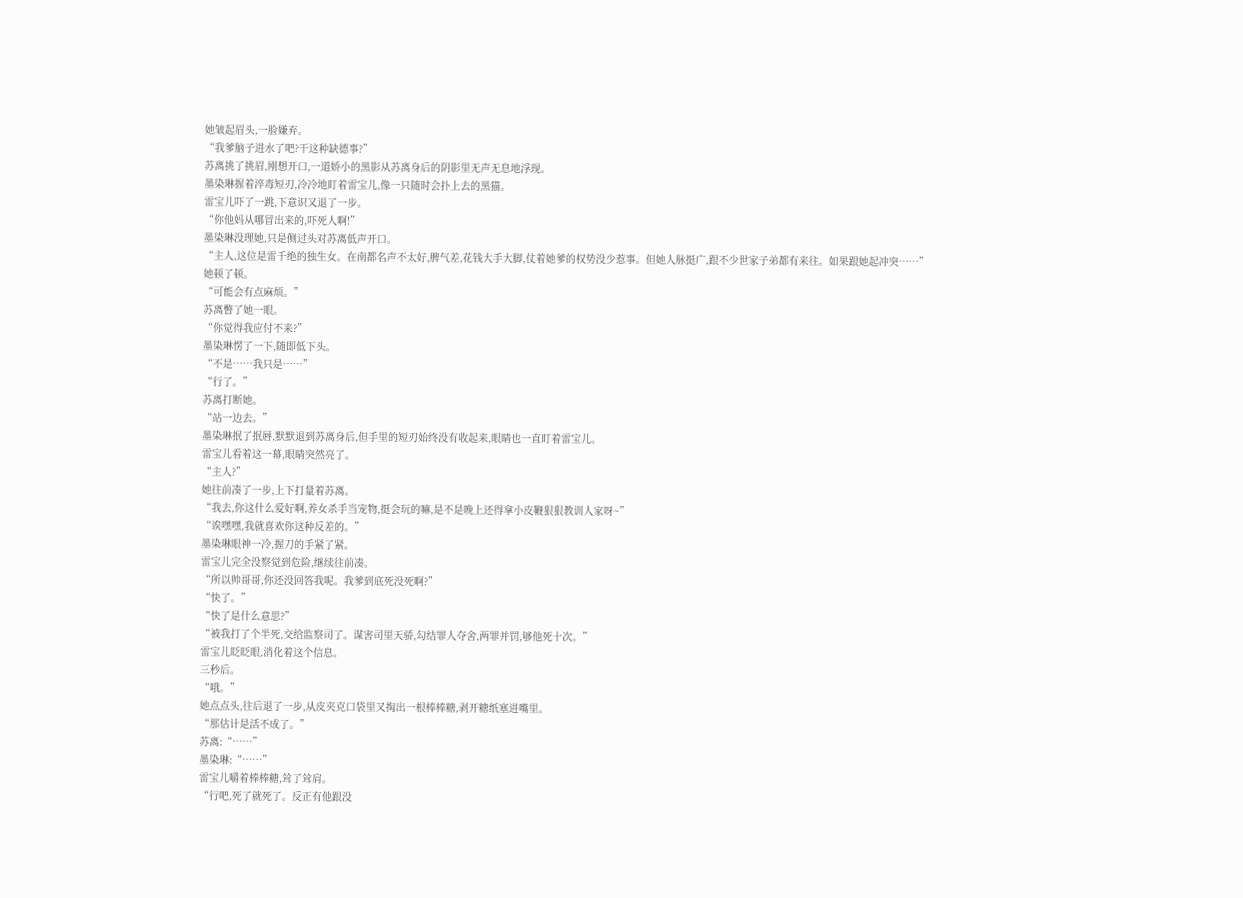她皱起眉头,一脸嫌弃。
“我爹脑子进水了吧?干这种缺德事?”
苏离挑了挑眉,刚想开口,一道娇小的黑影从苏离身后的阴影里无声无息地浮现。
墨染琳握着淬毒短刃,冷冷地盯着雷宝儿,像一只随时会扑上去的黑猫。
雷宝儿吓了一跳,下意识又退了一步。
“你他妈从哪冒出来的,吓死人啊!”
墨染琳没理她,只是侧过头对苏离低声开口。
“主人,这位是雷千绝的独生女。在南都名声不太好,脾气差,花钱大手大脚,仗着她爹的权势没少惹事。但她人脉挺广,跟不少世家子弟都有来往。如果跟她起冲突……”
她顿了顿。
“可能会有点麻烦。”
苏离瞥了她一眼。
“你觉得我应付不来?”
墨染琳愣了一下,随即低下头。
“不是……我只是……”
“行了。”
苏离打断她。
“站一边去。”
墨染琳抿了抿唇,默默退到苏离身后,但手里的短刃始终没有收起来,眼睛也一直盯着雷宝儿。
雷宝儿看着这一幕,眼睛突然亮了。
“主人?”
她往前凑了一步,上下打量着苏离。
“我去,你这什么爱好啊,养女杀手当宠物,挺会玩的嘛,是不是晚上还得拿小皮鞭狠狠教训人家呀~”
“诶嘿嘿,我就喜欢你这种反差的。”
墨染琳眼神一冷,握刀的手紧了紧。
雷宝儿完全没察觉到危险,继续往前凑。
“所以帅哥哥,你还没回答我呢。我爹到底死没死啊?”
“快了。”
“快了是什么意思?”
“被我打了个半死,交给监察司了。谋害司里天骄,勾结罪人夺舍,两罪并罚,够他死十次。”
雷宝儿眨眨眼,消化着这个信息。
三秒后。
“哦。”
她点点头,往后退了一步,从皮夹克口袋里又掏出一根棒棒糖,剥开糖纸塞进嘴里。
“那估计是活不成了。”
苏离:“……”
墨染琳:“……”
雷宝儿嚼着棒棒糖,耸了耸肩。
“行吧,死了就死了。反正有他跟没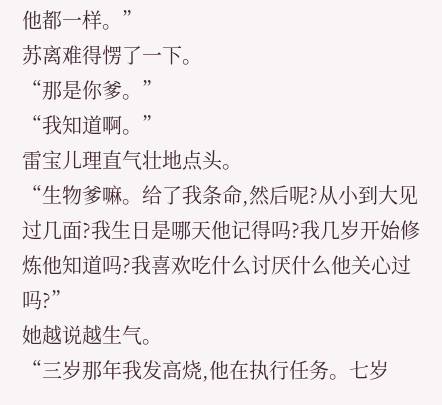他都一样。”
苏离难得愣了一下。
“那是你爹。”
“我知道啊。”
雷宝儿理直气壮地点头。
“生物爹嘛。给了我条命,然后呢?从小到大见过几面?我生日是哪天他记得吗?我几岁开始修炼他知道吗?我喜欢吃什么讨厌什么他关心过吗?”
她越说越生气。
“三岁那年我发高烧,他在执行任务。七岁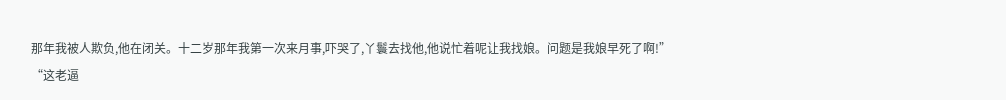那年我被人欺负,他在闭关。十二岁那年我第一次来月事,吓哭了,丫鬟去找他,他说忙着呢让我找娘。问题是我娘早死了啊!”
“这老逼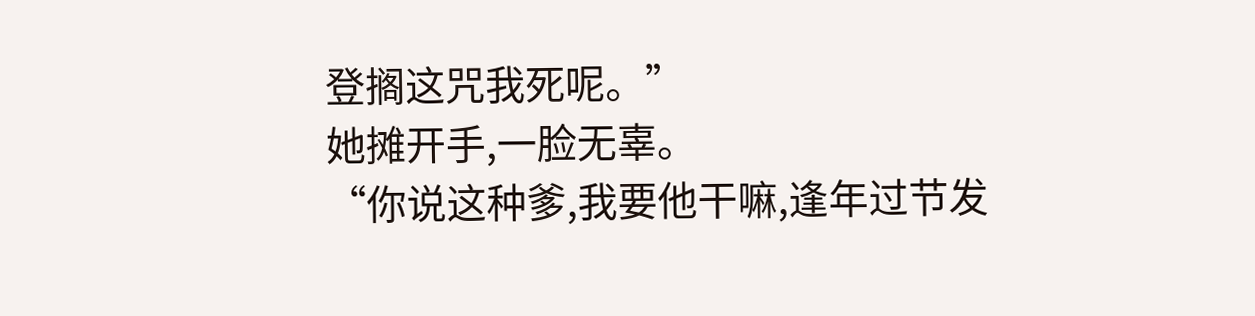登搁这咒我死呢。”
她摊开手,一脸无辜。
“你说这种爹,我要他干嘛,逢年过节发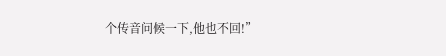个传音问候一下,他也不回!”